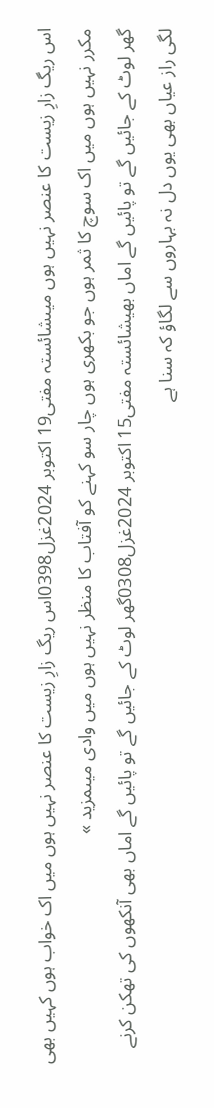اس ریگ زارِ زیست کا عنصر نہیں ہوں میںشائستہ مفتی19 اکتوبر 2024غزل0398اس ریگ زارِ زیست کا عنصر نہیں ہوں میں اک خواب ہوں کہیں بھی مکرر نہیں ہوں میں اک سوچ کا ثمر ہوں جو بکھری ہوں چار سو کہنے کو آفتاب کا منظر نہیں ہوں میں وادی میںمزید »
گھر لوٹ کے جائیں گے تو پائیں گے اماں بھیشائستہ مفتی15 اکتوبر 2024غزل0308گھر لوٹ کے جائیں گے تو پائیں گے اماں بھی آنکھوں کی تھکن کرنے لگی راز عیاں بھی یوں دل نہ بہاروں سے لگاؤ کہ سنا ہے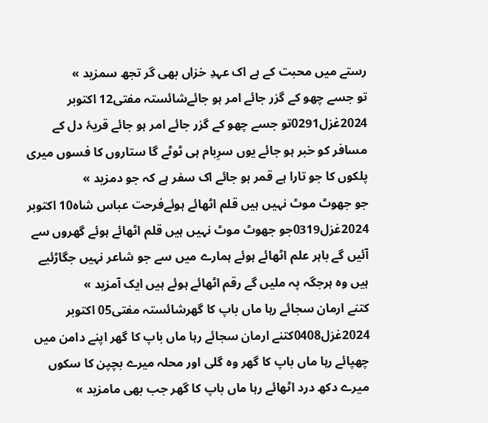رستے میں محبت کے ہے اک عہدِ خزاں بھی گر تجھ سمزید »
تو جسے چھو کے گزر جائے امر ہو جائےشائستہ مفتی12 اکتوبر 2024غزل0291تو جسے چھو کے گزر جائے امر ہو جائے قریۂ دل کے مسافر کو خبر ہو جائے یوں سرِبام ہی ٹوٹے گا ستاروں کا فسوں میری پلکوں کا جو تارا ہے قمر ہو جائے اک سفر ہے کہ جو دمزید »
جو جھوٹ موٹ نہیں ہیں قلم اٹھائے ہوئےفرحت عباس شاہ10 اکتوبر 2024غزل0319جو جھوٹ موٹ نہیں ہیں قلم اٹھائے ہوئے گھروں سے آئیں گے باہر علم اٹھائے ہوئے ہمارے میں سے جو شاعر نہیں جگاڑئیے ہیں وہ ہرجگہ پہ ملیں گے رقم اٹھائے ہوئے ہیں ایک آمزید »
کتنے ارمان سجائے رہا ماں باپ کا گھرشائستہ مفتی05 اکتوبر 2024غزل0408کتنے ارمان سجائے رہا ماں باپ کا گھر اپنے دامن میں چھپائے رہا ماں باپ کا گھر وہ گلی اور محلہ میرے بچپن کا سکوں میرے دکھ درد اٹھائے رہا ماں باپ کا گھر جب بھی مامزید »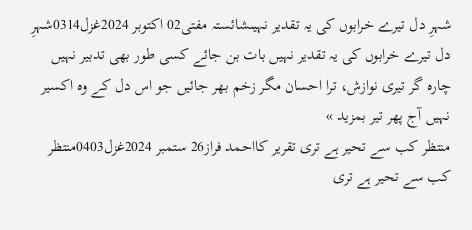شہرِ دل تیرے خرابوں کی یہ تقدیر نہیںشائستہ مفتی02 اکتوبر 2024غزل0314شہرِ دل تیرے خرابوں کی یہ تقدیر نہیں بات بن جائے کسی طور بھی تدبیر نہیں چارہ گر تیری نوازش، ترا احسان مگر زخم بھر جائیں جو اس دل کے وہ اکسیر نہیں آج پھر تیر بمزید »
منتظر کب سے تحیر ہے تری تقریر کااحمد فراز26 ستمبر 2024غزل0403منتظر کب سے تحیر ہے تری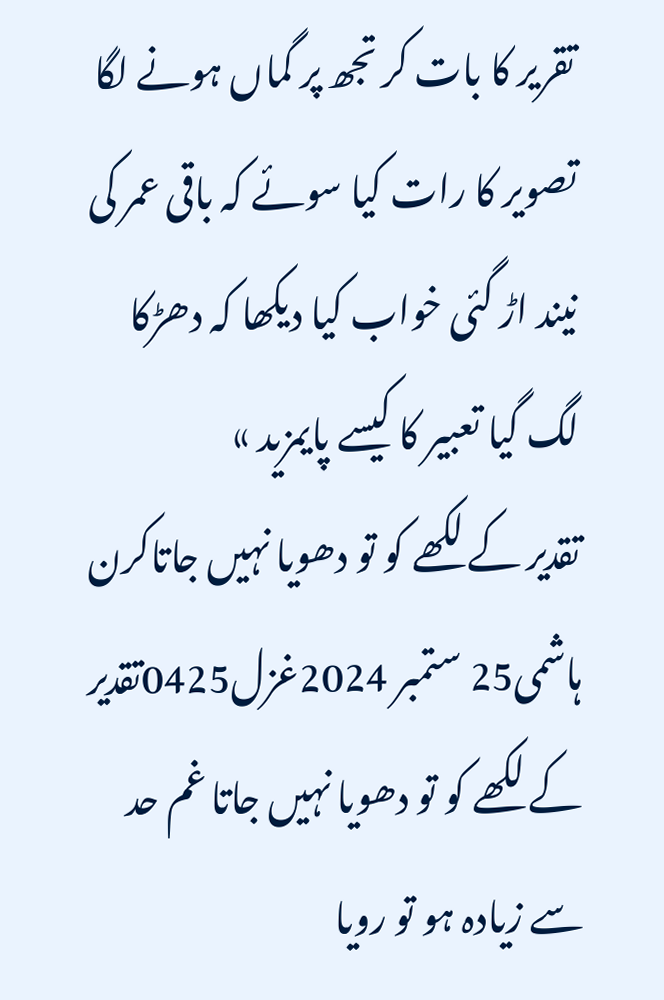تقریر کا بات کر تجھ پر گماں ہونے لگا تصویر کا رات کیا سوئے کہ باقی عمر کی نیند اڑ گئی خواب کیا دیکھا کہ دھڑکا لگ گیا تعبیر کا کیسے پایمزید »
تقدیر کے لکھے کو تو دھویا نہیں جاتاکرن ہاشمی25 ستمبر 2024غزل0425تقدیر کے لکھے کو تو دھویا نہیں جاتا غم حد سے زیادہ ہو تو رویا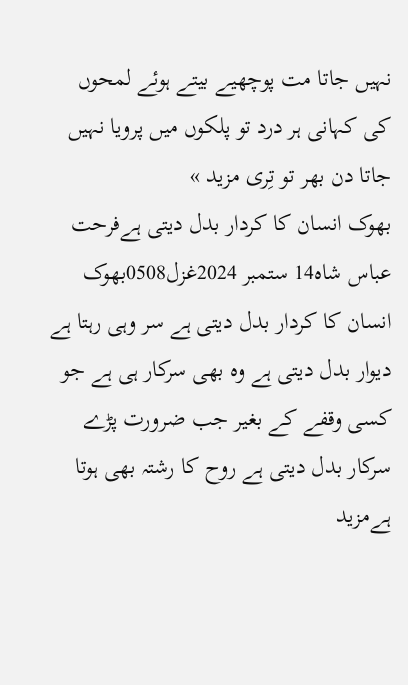نہیں جاتا مت پوچھیے بیتے ہوئے لمحوں کی کہانی ہر درد تو پلکوں میں پرویا نہیں جاتا دن بھر تو تِری مزید »
بھوک انسان کا کردار بدل دیتی ہےفرحت عباس شاہ14 ستمبر 2024غزل0508بھوک انسان کا کردار بدل دیتی ہے سر وہی رہتا ہے دیوار بدل دیتی ہے وہ بھی سرکار ہی ہے جو کسی وقفے کے بغیر جب ضرورت پڑے سرکار بدل دیتی ہے روح کا رشتہ بھی ہوتا ہےمزید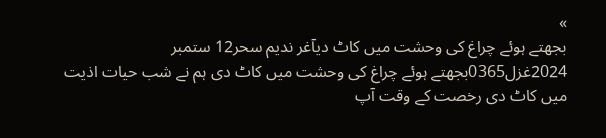»
بجھتے ہوئے چراغ کی وحشت میں کاٹ دیآغر ندیم سحر12 ستمبر 2024غزل0365بجھتے ہوئے چراغ کی وحشت میں کاٹ دی ہم نے شب حیات اذیت میں کاٹ دی رخصت کے وقت آپ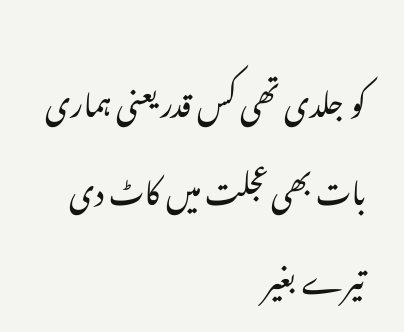کو جلدی تھی کس قدر یعنی ہماری بات بھی عجلت میں کاٹ دی تیرے بغیر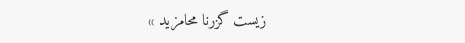زیست گزرنا محامزید »